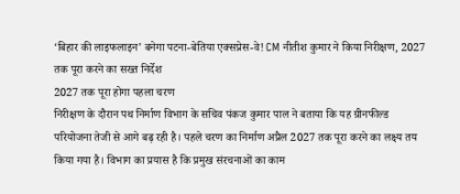‘बिहार की लाइफलाइन’ बनेगा पटना-बेतिया एक्सप्रेस-वे! CM नीतीश कुमार ने किया निरीक्षण, 2027 तक पूरा करने का सख्त निर्देश
2027 तक पूरा होगा पहला चरण
निरीक्षण के दौरान पथ निर्माण विभाग के सचिव पंकज कुमार पाल ने बताया कि यह ग्रीनफील्ड परियोजना तेजी से आगे बढ़ रही है। पहले चरण का निर्माण अप्रैल 2027 तक पूरा करने का लक्ष्य तय किया गया है। विभाग का प्रयास है कि प्रमुख संरचनाओं का काम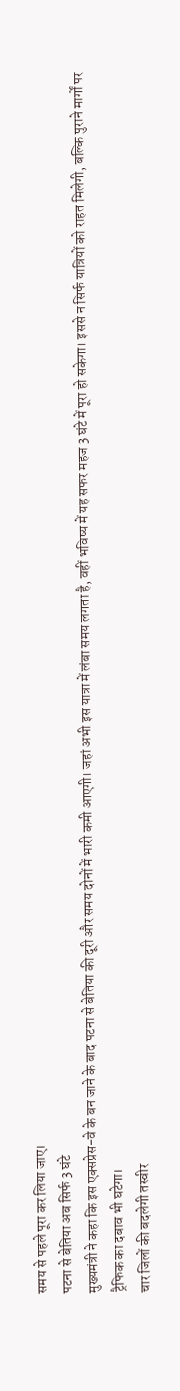समय से पहले पूरा कर लिया जाए।
पटना से बेतिया अब सिर्फ 3 घंटे
मुख्यमंत्री ने कहा कि इस एक्सप्रेस-वे के बन जाने के बाद पटना से बेतिया की दूरी और समय दोनों में भारी कमी आएगी। जहां अभी इस यात्रा में लंबा समय लगता है, वहीं भविष्य में यह सफर महज 3 घंटे में पूरा हो सकेगा। इससे न सिर्फ यात्रियों को राहत मिलेगी, बल्कि पुराने मार्गों पर ट्रैफिक का दबाव भी घटेगा।
चार जिलों की बदलेगी तस्वीर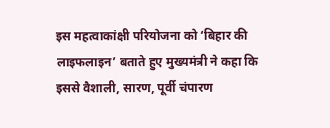इस महत्वाकांक्षी परियोजना को ‘बिहार की लाइफलाइन’ बताते हुए मुख्यमंत्री ने कहा कि इससे वैशाली, सारण, पूर्वी चंपारण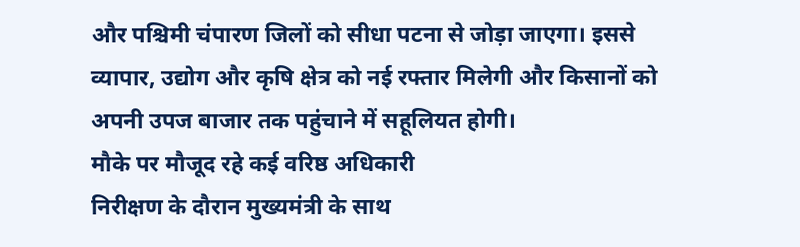और पश्चिमी चंपारण जिलों को सीधा पटना से जोड़ा जाएगा। इससे व्यापार, उद्योग और कृषि क्षेत्र को नई रफ्तार मिलेगी और किसानों को अपनी उपज बाजार तक पहुंचाने में सहूलियत होगी।
मौके पर मौजूद रहे कई वरिष्ठ अधिकारी
निरीक्षण के दौरान मुख्यमंत्री के साथ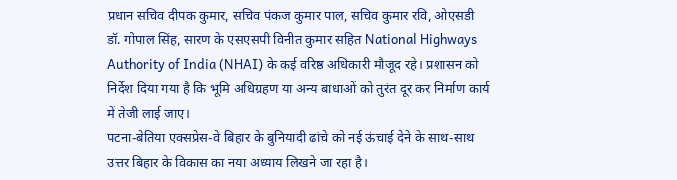प्रधान सचिव दीपक कुमार, सचिव पंकज कुमार पाल, सचिव कुमार रवि, ओएसडी डॉ. गोपाल सिंह, सारण के एसएसपी विनीत कुमार सहित National Highways Authority of India (NHAI) के कई वरिष्ठ अधिकारी मौजूद रहे। प्रशासन को निर्देश दिया गया है कि भूमि अधिग्रहण या अन्य बाधाओं को तुरंत दूर कर निर्माण कार्य में तेजी लाई जाए।
पटना-बेतिया एक्सप्रेस-वे बिहार के बुनियादी ढांचे को नई ऊंचाई देने के साथ-साथ उत्तर बिहार के विकास का नया अध्याय लिखने जा रहा है।